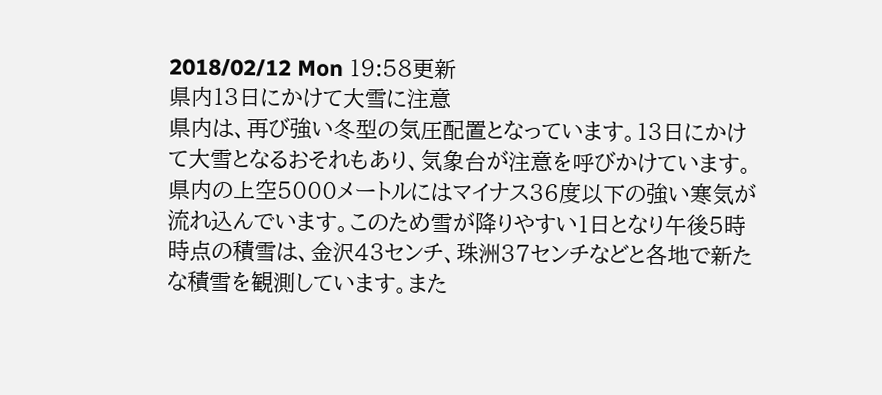2018/02/12 Mon 19:58更新
県内13日にかけて大雪に注意
県内は、再び強い冬型の気圧配置となっています。13日にかけて大雪となるおそれもあり、気象台が注意を呼びかけています。県内の上空5000メートルにはマイナス36度以下の強い寒気が流れ込んでいます。このため雪が降りやすい1日となり午後5時時点の積雪は、金沢43センチ、珠洲37センチなどと各地で新たな積雪を観測しています。また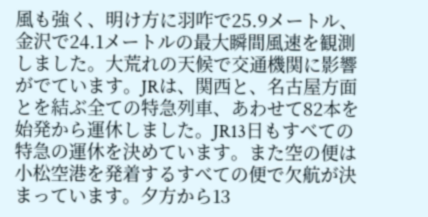風も強く、明け方に羽咋で25.9メートル、金沢で24.1メートルの最大瞬間風速を観測しました。大荒れの天候で交通機関に影響がでています。JRは、関西と、名古屋方面とを結ぶ全ての特急列車、あわせて82本を始発から運休しました。JR13日もすべての特急の運休を決めています。また空の便は小松空港を発着するすべての便で欠航が決まっています。夕方から13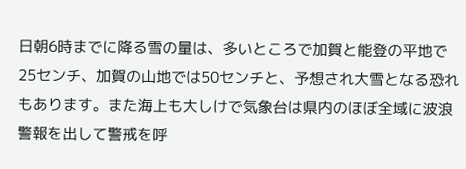日朝6時までに降る雪の量は、多いところで加賀と能登の平地で25センチ、加賀の山地では50センチと、予想され大雪となる恐れもあります。また海上も大しけで気象台は県内のほぼ全域に波浪警報を出して警戒を呼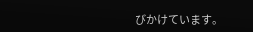びかけています。